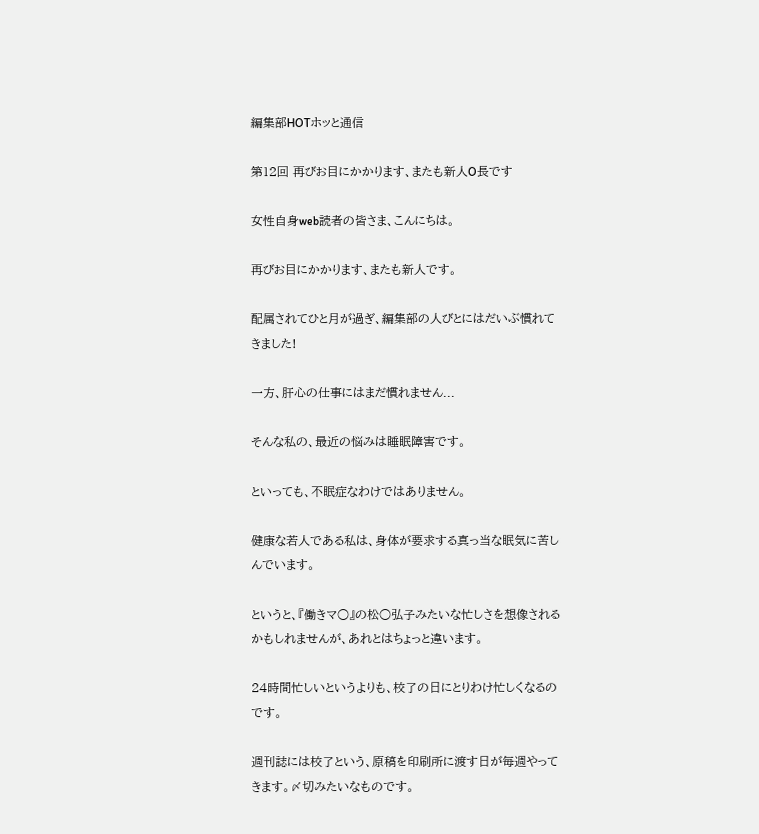編集部HOTホッと通信

第12回 再びお目にかかります、またも新人O長です

女性自身web読者の皆さま、こんにちは。

再びお目にかかります、またも新人です。

配属されてひと月が過ぎ、編集部の人びとにはだいぶ慣れてきました!

一方、肝心の仕事にはまだ慣れません...

そんな私の、最近の悩みは睡眠障害です。

といっても、不眠症なわけではありません。

健康な若人である私は、身体が要求する真っ当な眠気に苦しんでいます。

というと、『働きマ○』の松○弘子みたいな忙しさを想像されるかもしれませんが、あれとはちょっと違います。

24時間忙しいというよりも、校了の日にとりわけ忙しくなるのです。

週刊誌には校了という、原稿を印刷所に渡す日が毎週やってきます。〆切みたいなものです。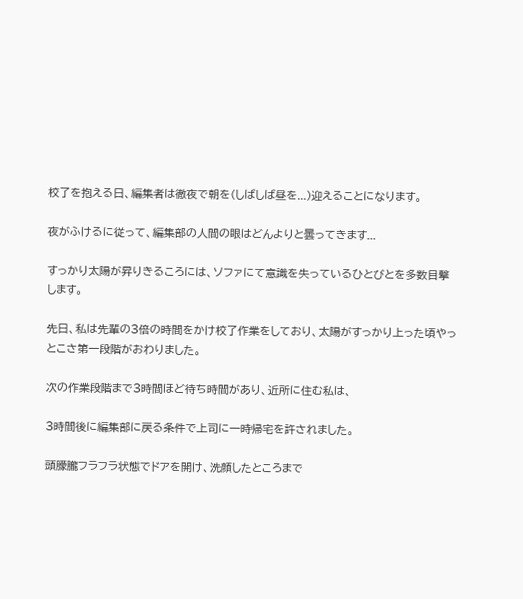校了を抱える日、編集者は徹夜で朝を(しばしば昼を...)迎えることになります。

夜がふけるに従って、編集部の人間の眼はどんよりと曇ってきます...

すっかり太陽が昇りきるころには、ソファにて意識を失っているひとびとを多数目撃します。

先日、私は先輩の3倍の時間をかけ校了作業をしており、太陽がすっかり上った頃やっとこさ第一段階がおわりました。

次の作業段階まで3時間ほど待ち時間があり、近所に住む私は、

3時間後に編集部に戻る条件で上司に一時帰宅を許されました。

頭朦朧フラフラ状態でドアを開け、洗顔したところまで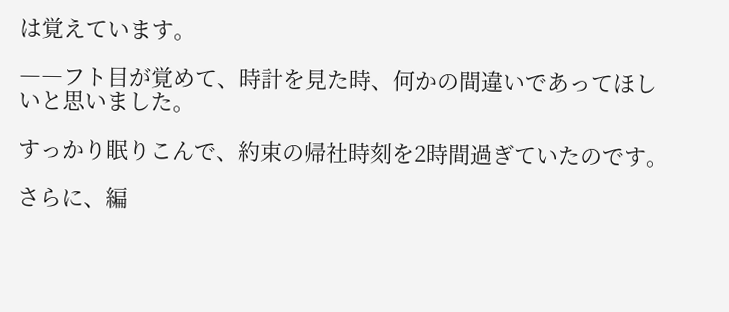は覚えています。

――フト目が覚めて、時計を見た時、何かの間違いであってほしいと思いました。

すっかり眠りこんで、約束の帰社時刻を2時間過ぎていたのです。

さらに、編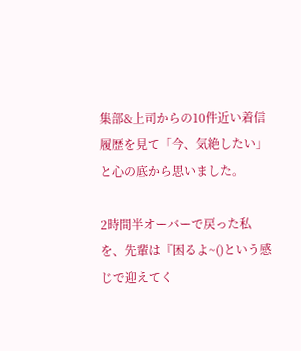集部&上司からの10件近い着信履歴を見て「今、気絶したい」と心の底から思いました。

2時間半オーバーで戻った私を、先輩は『困るよ~()という感じで迎えてく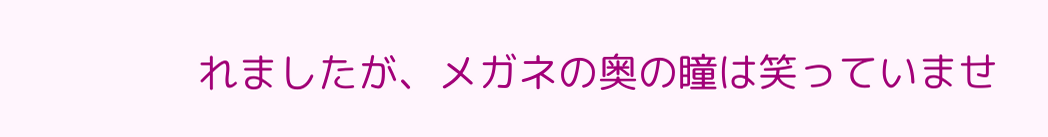れましたが、メガネの奥の瞳は笑っていませ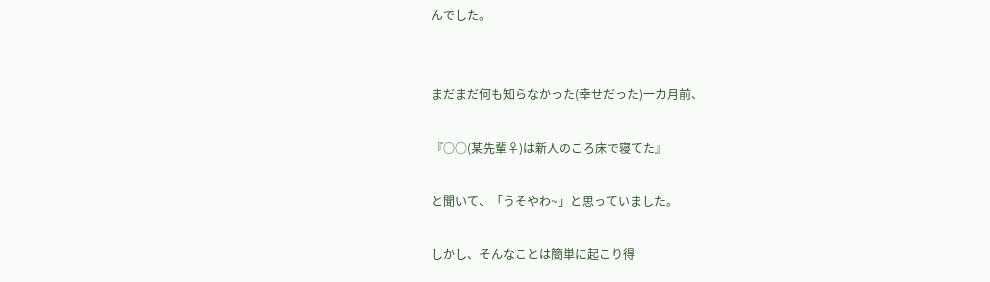んでした。


まだまだ何も知らなかった(幸せだった)一カ月前、

『○○(某先輩♀)は新人のころ床で寝てた』

と聞いて、「うそやわ~」と思っていました。

しかし、そんなことは簡単に起こり得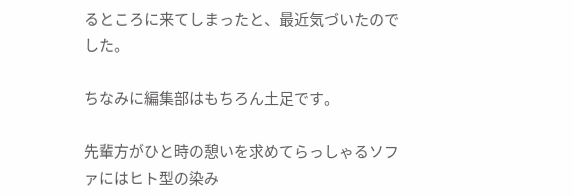るところに来てしまったと、最近気づいたのでした。

ちなみに編集部はもちろん土足です。

先輩方がひと時の憩いを求めてらっしゃるソファにはヒト型の染み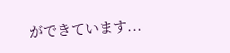ができています...